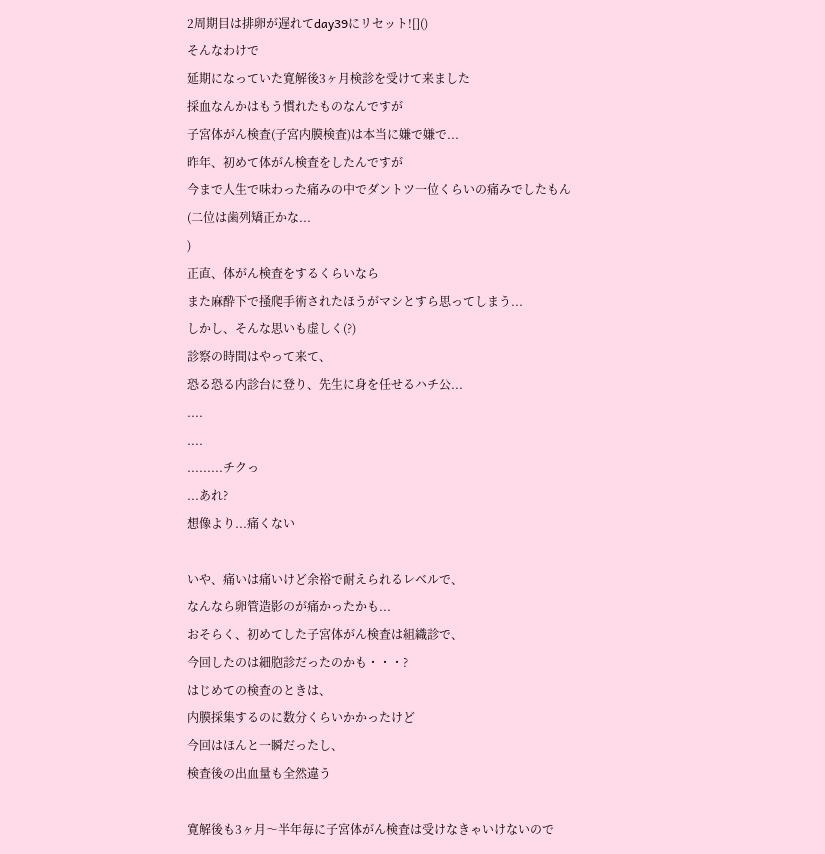2周期目は排卵が遅れてday39にリセット![]()
そんなわけで
延期になっていた寛解後3ヶ月検診を受けて来ました
採血なんかはもう慣れたものなんですが
子宮体がん検査(子宮内膜検査)は本当に嫌で嫌で...
昨年、初めて体がん検査をしたんですが
今まで人生で味わった痛みの中でダントツ一位くらいの痛みでしたもん
(二位は歯列矯正かな...
)
正直、体がん検査をするくらいなら
また麻酔下で掻爬手術されたほうがマシとすら思ってしまう...
しかし、そんな思いも虚しく(?)
診察の時間はやって来て、
恐る恐る内診台に登り、先生に身を任せるハチ公...
....
....
.........チクっ
...あれ?
想像より...痛くない

いや、痛いは痛いけど余裕で耐えられるレベルで、
なんなら卵管造影のが痛かったかも...
おそらく、初めてした子宮体がん検査は組織診で、
今回したのは細胞診だったのかも・・・?
はじめての検査のときは、
内膜採集するのに数分くらいかかったけど
今回はほんと一瞬だったし、
検査後の出血量も全然違う

寛解後も3ヶ月〜半年毎に子宮体がん検査は受けなきゃいけないので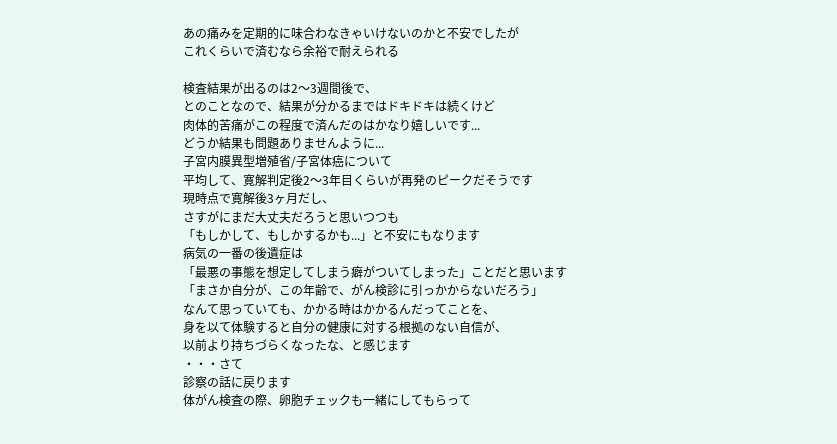あの痛みを定期的に味合わなきゃいけないのかと不安でしたが
これくらいで済むなら余裕で耐えられる

検査結果が出るのは2〜3週間後で、
とのことなので、結果が分かるまではドキドキは続くけど
肉体的苦痛がこの程度で済んだのはかなり嬉しいです...
どうか結果も問題ありませんように...
子宮内膜異型増殖省/子宮体癌について
平均して、寛解判定後2〜3年目くらいが再発のピークだそうです
現時点で寛解後3ヶ月だし、
さすがにまだ大丈夫だろうと思いつつも
「もしかして、もしかするかも...」と不安にもなります
病気の一番の後遺症は
「最悪の事態を想定してしまう癖がついてしまった」ことだと思います
「まさか自分が、この年齢で、がん検診に引っかからないだろう」
なんて思っていても、かかる時はかかるんだってことを、
身を以て体験すると自分の健康に対する根拠のない自信が、
以前より持ちづらくなったな、と感じます
・・・さて
診察の話に戻ります
体がん検査の際、卵胞チェックも一緒にしてもらって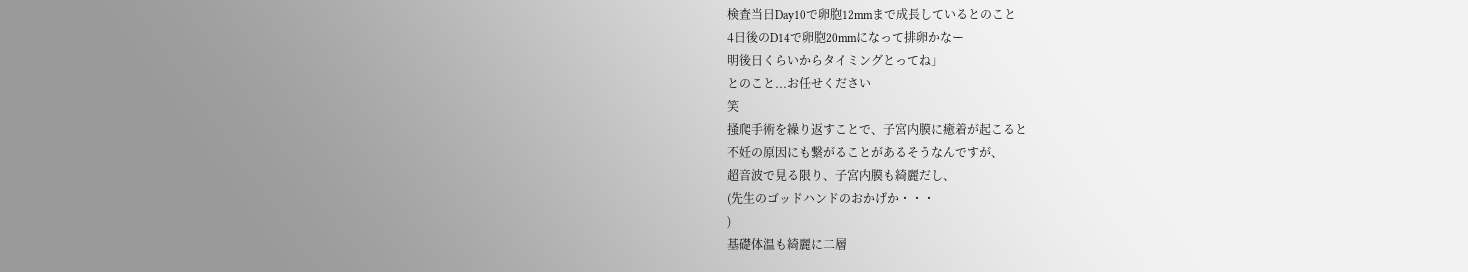検査当日Day10で卵胞12mmまで成長しているとのこと
4日後のD14で卵胞20mmになって排卵かなー
明後日くらいからタイミングとってね」
とのこと...お任せください
笑
掻爬手術を繰り返すことで、子宮内膜に癒着が起こると
不妊の原因にも繋がることがあるそうなんですが、
超音波で見る限り、子宮内膜も綺麗だし、
(先生のゴッドハンドのおかげか・・・
)
基礎体温も綺麗に二層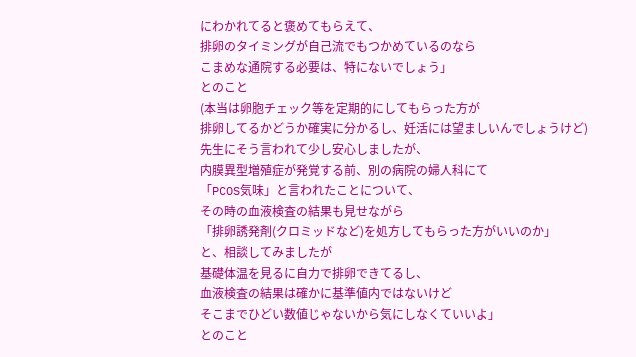にわかれてると褒めてもらえて、
排卵のタイミングが自己流でもつかめているのなら
こまめな通院する必要は、特にないでしょう」
とのこと
(本当は卵胞チェック等を定期的にしてもらった方が
排卵してるかどうか確実に分かるし、妊活には望ましいんでしょうけど)
先生にそう言われて少し安心しましたが、
内膜異型増殖症が発覚する前、別の病院の婦人科にて
「PCOS気味」と言われたことについて、
その時の血液検査の結果も見せながら
「排卵誘発剤(クロミッドなど)を処方してもらった方がいいのか」
と、相談してみましたが
基礎体温を見るに自力で排卵できてるし、
血液検査の結果は確かに基準値内ではないけど
そこまでひどい数値じゃないから気にしなくていいよ」
とのこと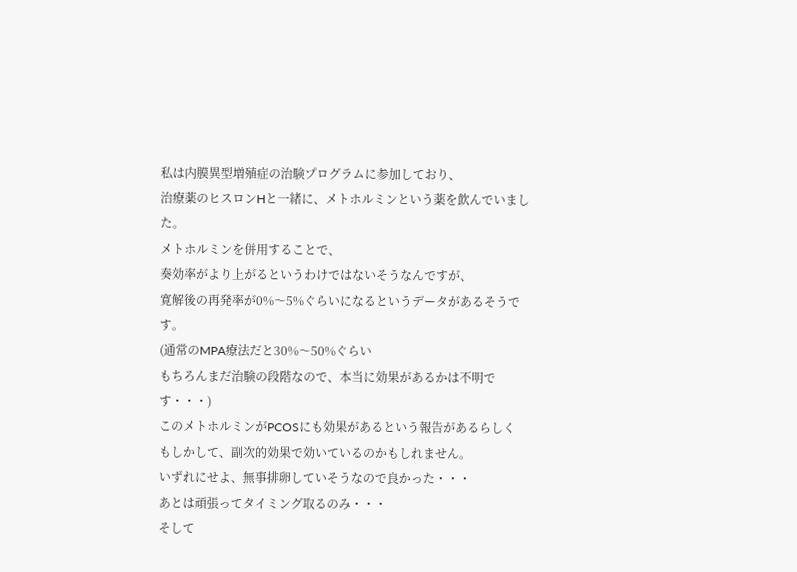私は内膜異型増殖症の治験プログラムに参加しており、
治療薬のヒスロンHと一緒に、メトホルミンという薬を飲んでいました。
メトホルミンを併用することで、
奏効率がより上がるというわけではないそうなんですが、
寛解後の再発率が0%〜5%ぐらいになるというデータがあるそうです。
(通常のMPA療法だと30%〜50%ぐらい
もちろんまだ治験の段階なので、本当に効果があるかは不明です・・・)
このメトホルミンがPCOSにも効果があるという報告があるらしく
もしかして、副次的効果で効いているのかもしれません。
いずれにせよ、無事排卵していそうなので良かった・・・
あとは頑張ってタイミング取るのみ・・・
そして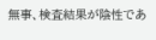無事、検査結果が陰性であ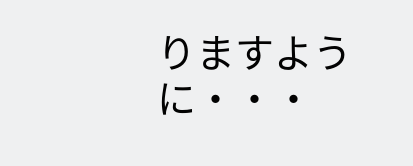りますように・・・